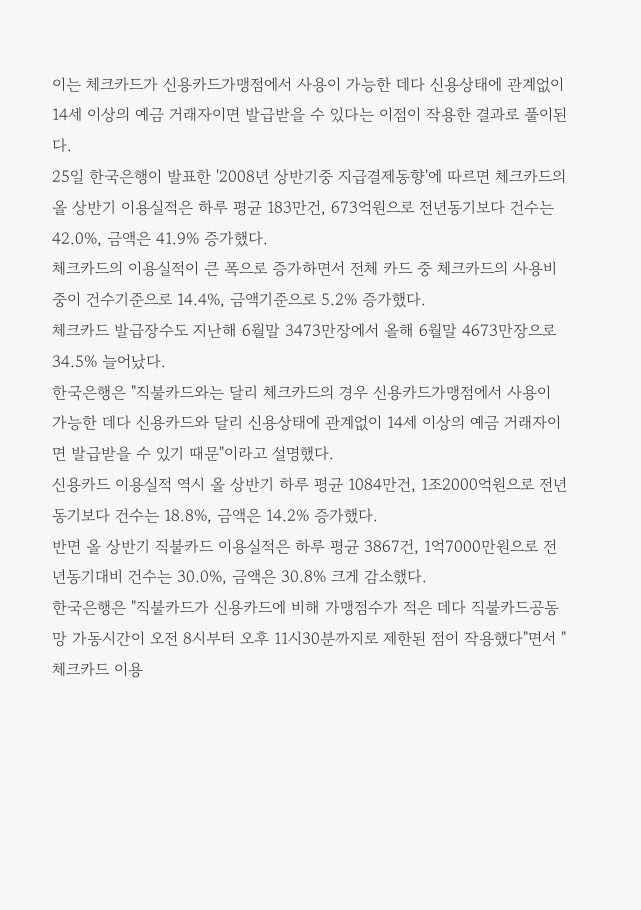이는 체크카드가 신용카드가맹점에서 사용이 가능한 데다 신용상태에 관계없이 14세 이상의 예금 거래자이면 발급받을 수 있다는 이점이 작용한 결과로 풀이된다.
25일 한국은행이 발표한 '2008년 상반기중 지급결제동향'에 따르면 체크카드의 올 상반기 이용실적은 하루 평균 183만건, 673억원으로 전년동기보다 건수는 42.0%, 금액은 41.9% 증가했다.
체크카드의 이용실적이 큰 폭으로 증가하면서 전체 카드 중 체크카드의 사용비중이 건수기준으로 14.4%, 금액기준으로 5.2% 증가했다.
체크카드 발급장수도 지난해 6월말 3473만장에서 올해 6월말 4673만장으로 34.5% 늘어났다.
한국은행은 "직불카드와는 달리 체크카드의 경우 신용카드가맹점에서 사용이 가능한 데다 신용카드와 달리 신용상태에 관계없이 14세 이상의 예금 거래자이면 발급받을 수 있기 때문"이라고 설명했다.
신용카드 이용실적 역시 올 상반기 하루 평균 1084만건, 1조2000억원으로 전년동기보다 건수는 18.8%, 금액은 14.2% 증가했다.
반면 올 상반기 직불카드 이용실적은 하루 평균 3867건, 1억7000만원으로 전년동기대비 건수는 30.0%, 금액은 30.8% 크게 감소했다.
한국은행은 "직불카드가 신용카드에 비해 가맹점수가 적은 데다 직불카드공동망 가동시간이 오전 8시부터 오후 11시30분까지로 제한된 점이 작용했다"면서 "체크카드 이용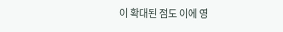이 확대된 점도 이에 영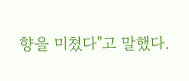향을 미쳤다"고 말했다.